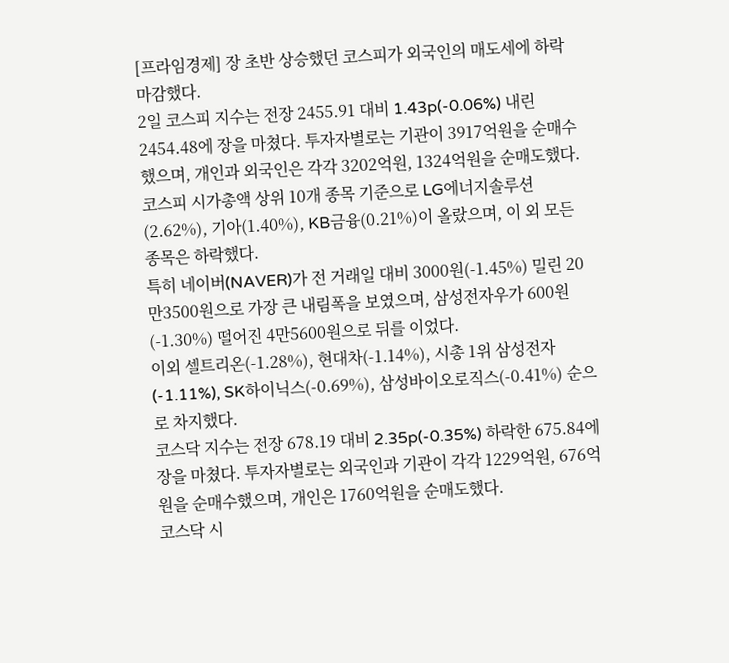[프라임경제] 장 초반 상승했던 코스피가 외국인의 매도세에 하락 마감했다.
2일 코스피 지수는 전장 2455.91 대비 1.43p(-0.06%) 내린 2454.48에 장을 마쳤다. 투자자별로는 기관이 3917억원을 순매수 했으며, 개인과 외국인은 각각 3202억원, 1324억원을 순매도했다.
코스피 시가총액 상위 10개 종목 기준으로 LG에너지솔루션(2.62%), 기아(1.40%), KB금융(0.21%)이 올랐으며, 이 외 모든 종목은 하락했다.
특히 네이버(NAVER)가 전 거래일 대비 3000원(-1.45%) 밀린 20만3500원으로 가장 큰 내림폭을 보였으며, 삼성전자우가 600원(-1.30%) 떨어진 4만5600원으로 뒤를 이었다.
이외 셀트리온(-1.28%), 현대차(-1.14%), 시총 1위 삼성전자(-1.11%), SK하이닉스(-0.69%), 삼성바이오로직스(-0.41%) 순으로 차지했다.
코스닥 지수는 전장 678.19 대비 2.35p(-0.35%) 하락한 675.84에 장을 마쳤다. 투자자별로는 외국인과 기관이 각각 1229억원, 676억원을 순매수했으며, 개인은 1760억원을 순매도했다.
코스닥 시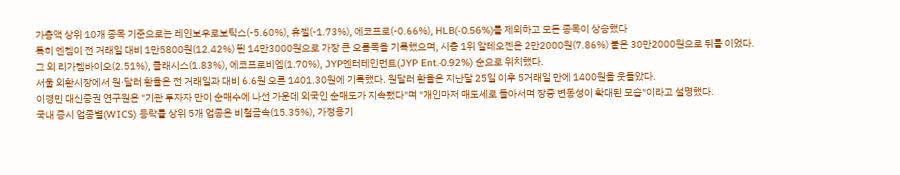가총액 상위 10개 종목 기준으로는 레인보우로보틱스(-5.60%), 휴젤(-1.73%), 에코프로(-0.66%), HLB(-0.56%)를 제외하고 모든 종목이 상승했다
특히 엔켐이 전 거래일 대비 1만5800원(12.42%) 뛴 14만3000원으로 가장 큰 오름폭을 기록했으며, 시총 1위 알테오젠은 2만2000원(7.86%) 붙은 30만2000원으로 뒤를 이었다.
그 외 리가켐바이오(2.51%), 클래시스(1.83%), 에코프로비엠(1.70%), JYP엔터테인먼트(JYP Ent.·0.92%) 순으로 위치했다.
서울 외환시장에서 원·달러 환율은 전 거래일과 대비 6.6원 오른 1401.30원에 기록했다. 원달러 환율은 지난달 25일 이후 5거래일 만에 1400원을 웃돌았다.
이경민 대신증권 연구원은 "기관 투자자 만이 순매수에 나선 가운데 외국인 순매도가 지속됐다"며 "개인마저 매도세로 돌아서며 장중 변동성이 확대된 모습"이라고 설명했다.
국내 증시 업종별(WICS) 등락률 상위 5개 업종은 비철금속(15.35%), 가정용기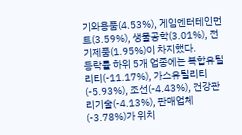기와용품(4.53%), 게임엔터테인먼트(3.59%), 생물공학(3.01%), 전기제품(1.95%)이 차지했다.
등락률 하위 5개 업종에는 복합유틸리티(-11.17%), 가스유틸리티(-5.93%), 조선(-4.43%), 건강관리기술(-4.13%), 판매업체(-3.78%)가 위치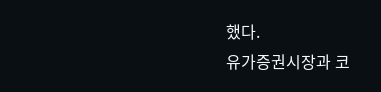했다.
유가증권시장과 코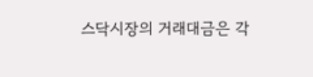스닥시장의 거래대금은 각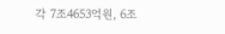각 7조4653억원, 6조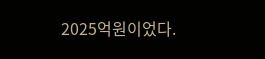2025억원이었다.